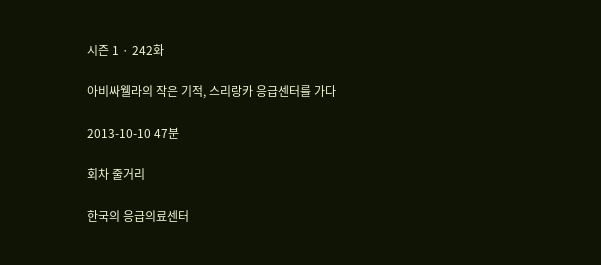시즌 1 · 242화

아비싸웰라의 작은 기적, 스리랑카 응급센터를 가다

2013-10-10 47분

회차 줄거리

한국의 응급의료센터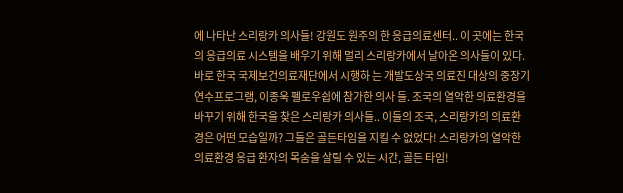에 나타난 스리랑카 의사들! 강원도 원주의 한 응급의료센터.. 이 곳에는 한국의 응급의료 시스템을 배우기 위해 멀리 스리랑카에서 날아온 의사들이 있다. 바로 한국 국제보건의료재단에서 시행하 는 개발도상국 의료진 대상의 중장기 연수프로그램, 이종욱 펠로우쉽에 참가한 의사 들. 조국의 열악한 의료환경을 바꾸기 위해 한국을 찾은 스리랑카 의사들.. 이들의 조국, 스리랑카의 의료환경은 어떤 모습일까? 그들은 골든타임을 지킬 수 없었다! 스리랑카의 열악한 의료환경 응급 환자의 목숨을 살릴 수 있는 시간, 골든 타임!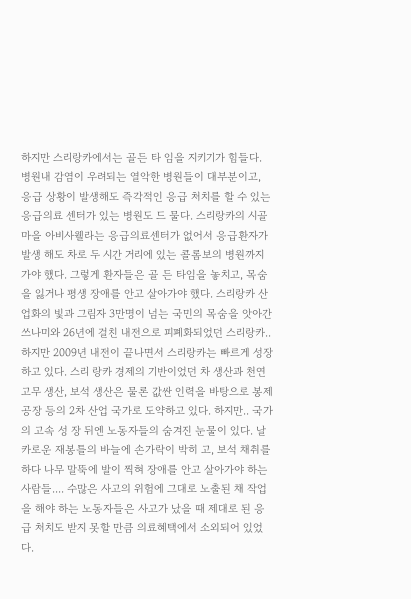하지만 스리랑카에서는 골든 타 임을 지키기가 힘들다. 병원내 감염이 우려되는 열악한 병원들이 대부분이고, 응급 상황이 발생해도 즉각적인 응급 처치를 할 수 있는 응급의료 센터가 있는 병원도 드 물다. 스리랑카의 시골 마을 아비사웰라는 응급의료센터가 없어서 응급환자가 발생 해도 차로 두 시간 거리에 있는 콜롬보의 병원까지 가야 했다. 그렇게 환자들은 골 든 타임을 놓치고, 목숨을 잃거나 평생 장애를 안고 살아가야 했다. 스리랑카 산업화의 빛과 그림자 3만명이 넘는 국민의 목숨을 앗아간 쓰나미와 26년에 걸친 내전으로 피폐화되었던 스리랑카.. 하지만 2009년 내전이 끝나면서 스리랑카는 빠르게 성장하고 있다. 스리 랑카 경제의 기반이었던 차 생산과 천연 고무 생산, 보석 생산은 물론 값싼 인력을 바탕으로 봉제 공장 등의 2차 산업 국가로 도약하고 있다. 하지만.. 국가의 고속 성 장 뒤엔 노동자들의 숨겨진 눈물이 있다. 날카로운 재봉틀의 바늘에 손가락이 박히 고, 보석 채취를 하다 나무 말뚝에 발이 찍혀 장애를 안고 살아가야 하는 사람들.... 수많은 사고의 위험에 그대로 노출된 채 작업을 해야 하는 노동자들은 사고가 났을 때 제대로 된 응급 처치도 받지 못할 만큼 의료혜택에서 소외되어 있었다.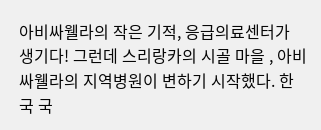아비싸웰라의 작은 기적, 응급의료센터가 생기다! 그런데 스리랑카의 시골 마을 , 아비싸웰라의 지역병원이 변하기 시작했다. 한국 국